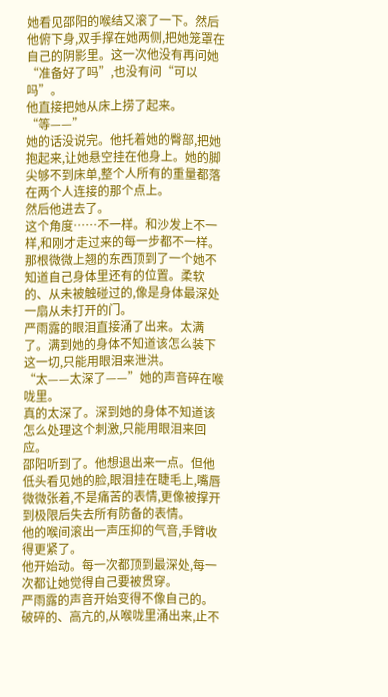她看见邵阳的喉结又滚了一下。然后他俯下身,双手撑在她两侧,把她笼罩在自己的阴影里。这一次他没有再问她“准备好了吗”,也没有问“可以吗”。
他直接把她从床上捞了起来。
“等——”
她的话没说完。他托着她的臀部,把她抱起来,让她悬空挂在他身上。她的脚尖够不到床单,整个人所有的重量都落在两个人连接的那个点上。
然后他进去了。
这个角度……不一样。和沙发上不一样,和刚才走过来的每一步都不一样。那根微微上翘的东西顶到了一个她不知道自己身体里还有的位置。柔软的、从未被触碰过的,像是身体最深处一扇从未打开的门。
严雨露的眼泪直接涌了出来。太满了。满到她的身体不知道该怎么装下这一切,只能用眼泪来泄洪。
“太——太深了——”她的声音碎在喉咙里。
真的太深了。深到她的身体不知道该怎么处理这个刺激,只能用眼泪来回应。
邵阳听到了。他想退出来一点。但他低头看见她的脸,眼泪挂在睫毛上,嘴唇微微张着,不是痛苦的表情,更像被撑开到极限后失去所有防备的表情。
他的喉间滚出一声压抑的气音,手臂收得更紧了。
他开始动。每一次都顶到最深处,每一次都让她觉得自己要被贯穿。
严雨露的声音开始变得不像自己的。破碎的、高亢的,从喉咙里涌出来,止不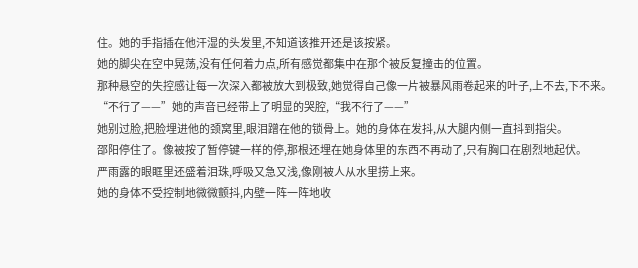住。她的手指插在他汗湿的头发里,不知道该推开还是该按紧。
她的脚尖在空中晃荡,没有任何着力点,所有感觉都集中在那个被反复撞击的位置。
那种悬空的失控感让每一次深入都被放大到极致,她觉得自己像一片被暴风雨卷起来的叶子,上不去,下不来。
“不行了——”她的声音已经带上了明显的哭腔,“我不行了——”
她别过脸,把脸埋进他的颈窝里,眼泪蹭在他的锁骨上。她的身体在发抖,从大腿内侧一直抖到指尖。
邵阳停住了。像被按了暂停键一样的停,那根还埋在她身体里的东西不再动了,只有胸口在剧烈地起伏。
严雨露的眼眶里还盛着泪珠,呼吸又急又浅,像刚被人从水里捞上来。
她的身体不受控制地微微颤抖,内壁一阵一阵地收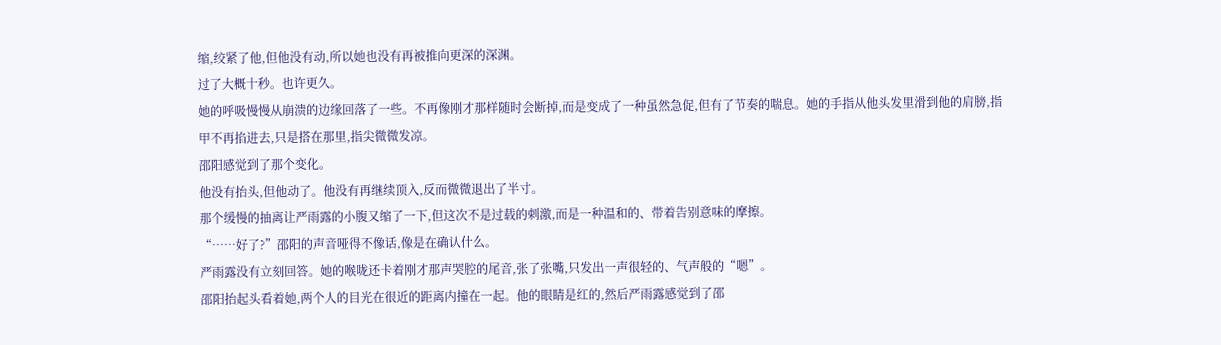缩,绞紧了他,但他没有动,所以她也没有再被推向更深的深渊。
过了大概十秒。也许更久。
她的呼吸慢慢从崩溃的边缘回落了一些。不再像刚才那样随时会断掉,而是变成了一种虽然急促,但有了节奏的喘息。她的手指从他头发里滑到他的肩膀,指甲不再掐进去,只是搭在那里,指尖微微发凉。
邵阳感觉到了那个变化。
他没有抬头,但他动了。他没有再继续顶入,反而微微退出了半寸。
那个缓慢的抽离让严雨露的小腹又缩了一下,但这次不是过载的刺激,而是一种温和的、带着告别意味的摩擦。
“……好了?”邵阳的声音哑得不像话,像是在确认什么。
严雨露没有立刻回答。她的喉咙还卡着刚才那声哭腔的尾音,张了张嘴,只发出一声很轻的、气声般的“嗯”。
邵阳抬起头看着她,两个人的目光在很近的距离内撞在一起。他的眼睛是红的,然后严雨露感觉到了邵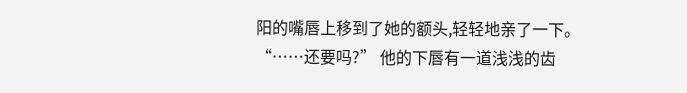阳的嘴唇上移到了她的额头,轻轻地亲了一下。
“……还要吗?” 他的下唇有一道浅浅的齿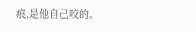痕,是他自己咬的。